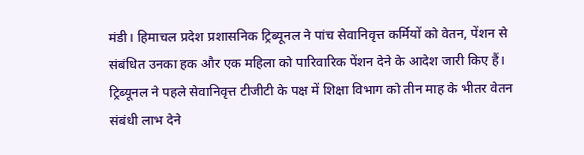मंडी। हिमाचल प्रदेश प्रशासनिक ट्रिब्यूनल ने पांच सेवानिवृत्त कर्मियों को वेतन, पेंशन से संबंधित उनका हक और एक महिला को पारिवारिक पेंशन देने के आदेश जारी किए हैं। ट्रिब्यूनल ने पहले सेवानिवृत्त टीजीटी के पक्ष में शिक्षा विभाग को तीन माह के भीतर वेतन संबंधी लाभ देने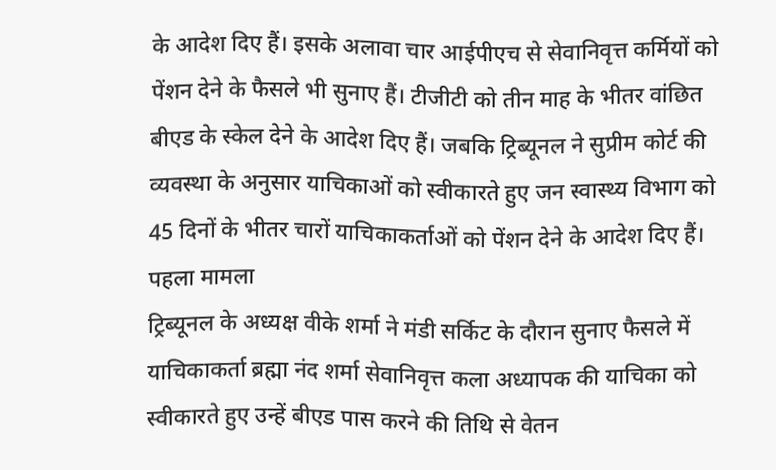के आदेश दिए हैं। इसके अलावा चार आईपीएच से सेवानिवृत्त कर्मियों को पेंशन देने के फैसले भी सुनाए हैं। टीजीटी को तीन माह के भीतर वांछित बीएड के स्केल देने के आदेश दिए हैं। जबकि ट्रिब्यूनल ने सुप्रीम कोर्ट की व्यवस्था के अनुसार याचिकाओं को स्वीकारते हुए जन स्वास्थ्य विभाग को 45 दिनों के भीतर चारों याचिकाकर्ताओं को पेंशन देने के आदेश दिए हैं।
पहला मामला
ट्रिब्यूनल के अध्यक्ष वीके शर्मा ने मंडी सर्किट के दौरान सुनाए फैसले में याचिकाकर्ता ब्रह्मा नंद शर्मा सेवानिवृत्त कला अध्यापक की याचिका को स्वीकारते हुए उन्हें बीएड पास करने की तिथि से वेतन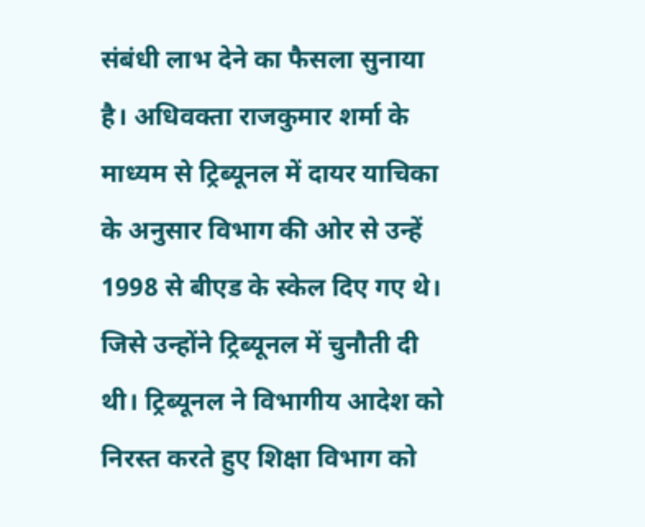संबंधी लाभ देने का फैसला सुनाया है। अधिवक्ता राजकुमार शर्मा के माध्यम से ट्रिब्यूनल में दायर याचिका के अनुसार विभाग की ओर से उन्हें 1998 से बीएड के स्केल दिए गए थे। जिसे उन्होंने ट्रिब्यूनल में चुनौती दी थी। ट्रिब्यूनल ने विभागीय आदेश को निरस्त करते हुए शिक्षा विभाग को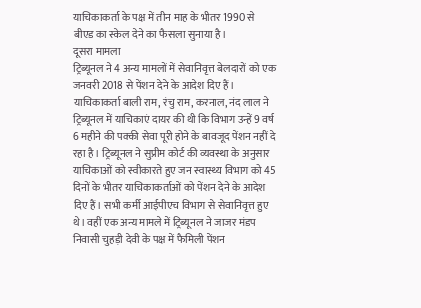याचिकाकर्ता के पक्ष में तीन माह के भीतर 1990 से बीएड का स्केल देने का फैसला सुनाया है।
दूसरा मामला
ट्रिब्यूनल ने 4 अन्य मामलों में सेवानिवृत्त बेलदारों को एक जनवरी 2018 से पेंशन देने के आदेश दिए हैं। याचिकाकर्ता बाली राम, रंचु राम, करनाल, नंद लाल ने ट्रिब्यूनल में याचिकाएं दायर की थी कि विभाग उन्हें 9 वर्ष 6 महीने की पक्की सेवा पूरी होने के बावजूद पेंशन नहीं दे रहा है। ट्रिब्यूनल ने सुप्रीम कोर्ट की व्यवस्था के अनुसार याचिकाओं को स्वीकारते हुए जन स्वास्थ्य विभाग को 45 दिनों के भीतर याचिकाकर्ताओं को पेंशन देने के आदेश दिए हैं। सभी कर्मी आईपीएच विभाग से सेवानिवृत्त हुए थे। वहीं एक अन्य मामले में ट्रिब्यूनल ने जाजर मंडप निवासी चुहड़ी देवी के पक्ष में फैमिली पेंशन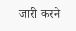जारी करने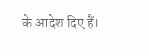के आदेश दिए हैं।